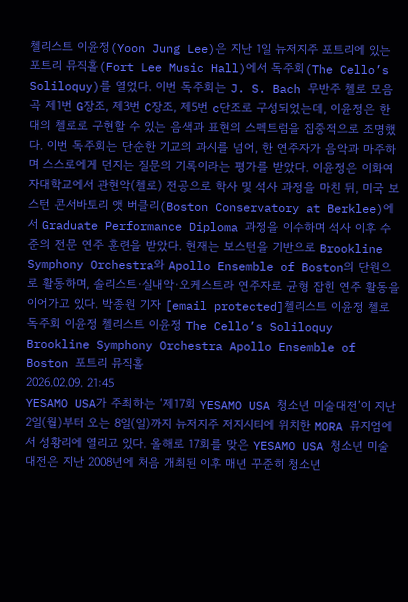첼리스트 이윤정(Yoon Jung Lee)은 지난 1일 뉴저지주 포트리에 있는 포트리 뮤직홀(Fort Lee Music Hall)에서 독주회(The Cello’s Soliloquy)를 열었다. 이번 독주회는 J. S. Bach 무반주 첼로 모음곡 제1번 G장조, 제3번 C장조, 제5번 c단조로 구성되었는데, 이윤정은 한 대의 첼로로 구현할 수 있는 음색과 표현의 스펙트럼을 집중적으로 조명했다. 이번 독주회는 단순한 기교의 과시를 넘어, 한 연주자가 음악과 마주하며 스스로에게 던지는 질문의 기록이라는 평가를 받았다. 이윤정은 이화여자대학교에서 관현악(첼로) 전공으로 학사 및 석사 과정을 마친 뒤, 미국 보스턴 콘서바토리 앳 버클리(Boston Conservatory at Berklee)에서 Graduate Performance Diploma 과정을 이수하며 석사 이후 수준의 전문 연주 훈련을 받았다. 현재는 보스턴을 기반으로 Brookline Symphony Orchestra와 Apollo Ensemble of Boston의 단원으로 활동하며, 솔리스트·실내악·오케스트라 연주자로 균형 잡힌 연주 활동을 이어가고 있다. 박종원 기자 [email protected]첼리스트 이윤정 첼로 독주회 이윤정 첼리스트 이윤정 The Cello’s Soliloquy Brookline Symphony Orchestra Apollo Ensemble of Boston 포트리 뮤직홀
2026.02.09. 21:45
YESAMO USA가 주최하는 ‘제17회 YESAMO USA 청소년 미술대전’이 지난 2일(월)부터 오는 8일(일)까지 뉴저지주 저지시티에 위치한 MORA 뮤지엄에서 성황리에 열리고 있다. 올해로 17회를 맞은 YESAMO USA 청소년 미술대전은 지난 2008년에 처음 개최된 이후 매년 꾸준히 청소년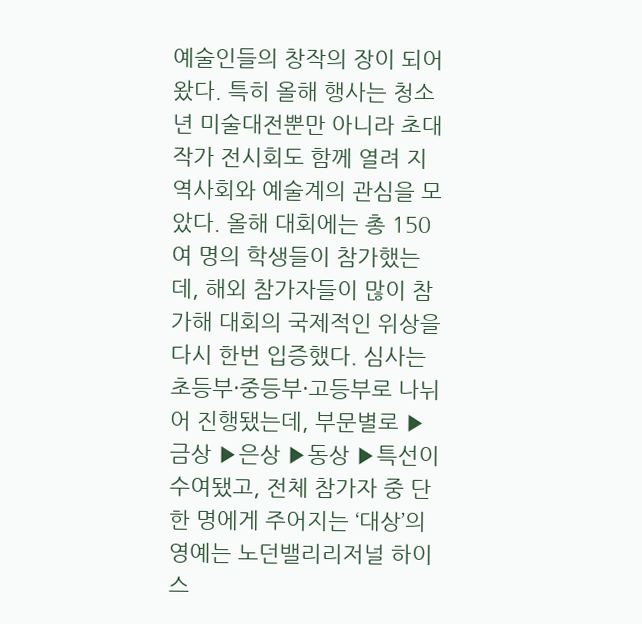예술인들의 창작의 장이 되어왔다. 특히 올해 행사는 청소년 미술대전뿐만 아니라 초대작가 전시회도 함께 열려 지역사회와 예술계의 관심을 모았다. 올해 대회에는 총 150여 명의 학생들이 참가했는데, 해외 참가자들이 많이 참가해 대회의 국제적인 위상을 다시 한번 입증했다. 심사는 초등부·중등부·고등부로 나뉘어 진행됐는데, 부문별로 ▶금상 ▶은상 ▶동상 ▶특선이 수여됐고, 전체 참가자 중 단 한 명에게 주어지는 ‘대상’의 영예는 노던밸리리저널 하이스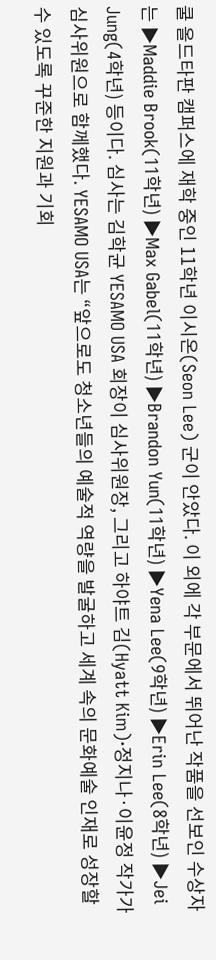쿨 올드타판 캠퍼스에 재학 중인 11학년 이시온(Seon Lee) 군이 안았다. 이 외에 각 부문에서 뛰어난 작품을 선보인 수상자는 ▶Maddie Brook(11학년) ▶Max Gabel(11학년) ▶Brandon Yun(11학년) ▶Yena Lee(9학년) ▶Erin Lee(8학년) ▶Jei Jung(4학년) 등이다. 심사는 김학균 YESAMO USA 회장이 심사위원장, 그리고 하야트 김(Hyatt Kim)·정지나·이윤정 작가가 심사위원으로 함께했다. YESAMO USA는 “앞으로도 청소년들의 예술적 역량을 발굴하고 세계 속의 문화예술 인재로 성장할 수 있도록 꾸준한 지원과 기회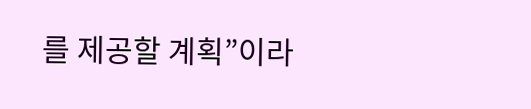를 제공할 계획”이라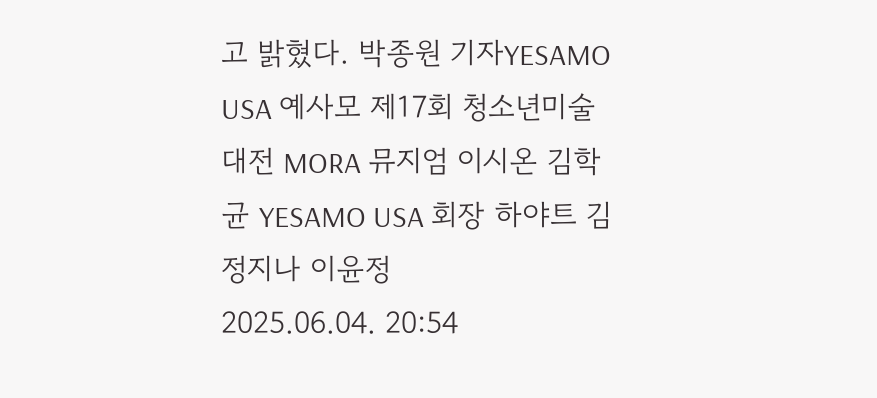고 밝혔다. 박종원 기자YESAMO USA 예사모 제17회 청소년미술대전 MORA 뮤지엄 이시온 김학균 YESAMO USA 회장 하야트 김 정지나 이윤정
2025.06.04. 20:54